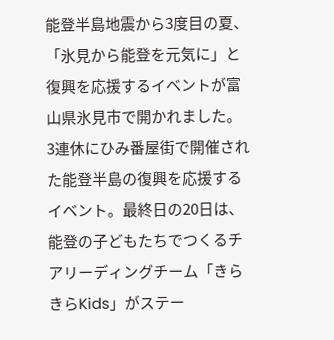能登半島地震から3度目の夏、「氷見から能登を元気に」と復興を応援するイベントが富山県氷見市で開かれました。
3連休にひみ番屋街で開催された能登半島の復興を応援するイベント。最終日の20日は、能登の子どもたちでつくるチアリーディングチーム「きらきらKids」がステー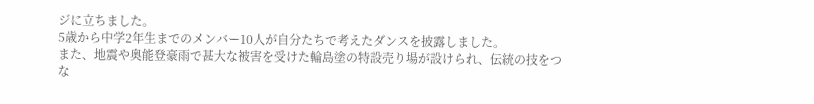ジに立ちました。
5歳から中学2年生までのメンバー10人が自分たちで考えたダンスを披露しました。
また、地震や奥能登豪雨で甚大な被害を受けた輪島塗の特設売り場が設けられ、伝統の技をつな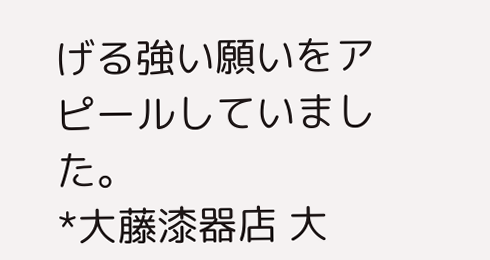げる強い願いをアピールしていました。
*大藤漆器店 大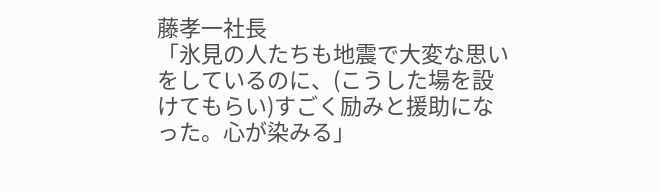藤孝一社長
「氷見の人たちも地震で大変な思いをしているのに、(こうした場を設けてもらい)すごく励みと援助になった。心が染みる」